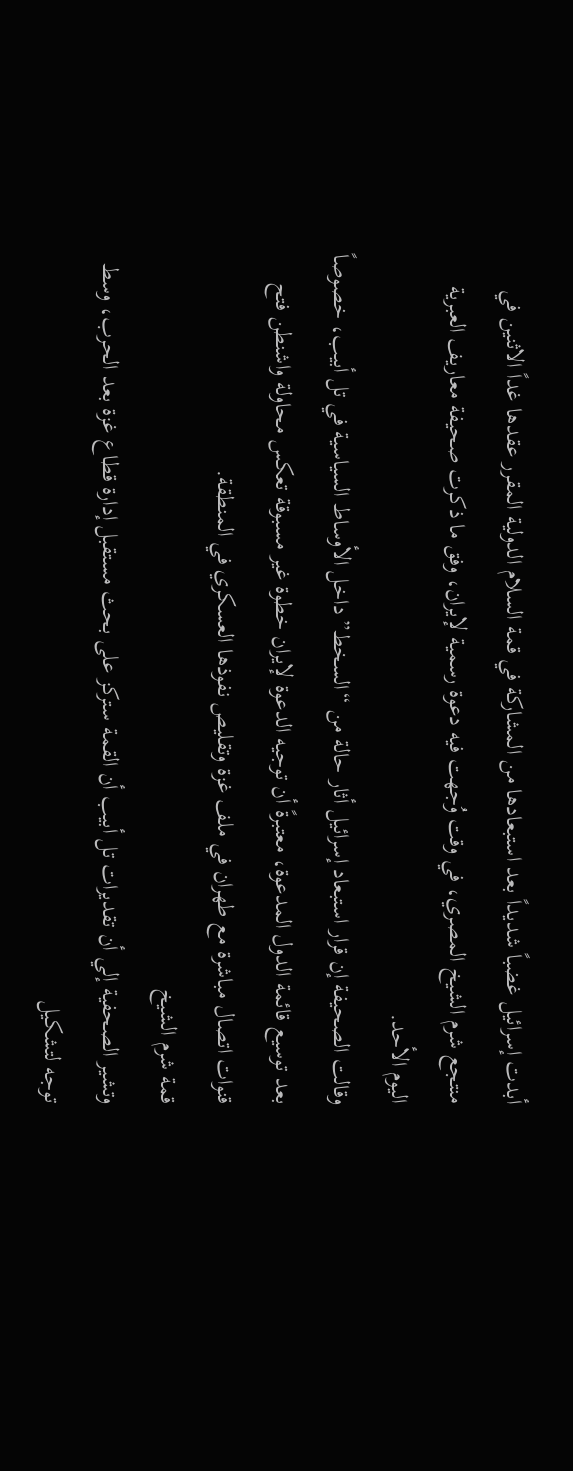أبدت إسرائيل غضباً شديداً بعد استبعادها من المشاركة في قمة السلام الدولية المقرر عقدها غداً الاثنين في منتجع شرم الشيخ المصري، في وقت وُجهت فيه دعوة رسمية لإيران، وفق ما ذكرت صحيفة معاريف العبرية اليوم الأحد.
وقالت الصحيفة إن قرار استبعاد إسرائيل أثار حالة من “السخط” داخل الأوساط السياسية في تل أبيب، خصوصاً بعد توسيع قائمة الدول المدعوة، معتبرةً أن توجيه الدعوة لإيران خطوة غير مسبوقة تعكس محاولة واشنطن فتح قنوات اتصال مباشرة مع طهران في ملف غزة وتقليص نفوذها العسكري في المنطقة.
قمة شرم الشيخ
وتشير الصحفية إلي أن تقديرات تل أبيب أن القمة ستركز على بحث مستقبل إدارة قطاع غزة بعد الحرب، وسط توجه لتشكيل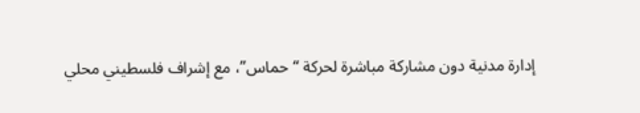إدارة مدنية دون مشاركة مباشرة لحركة “حماس”، مع إشراف فلسطيني محلي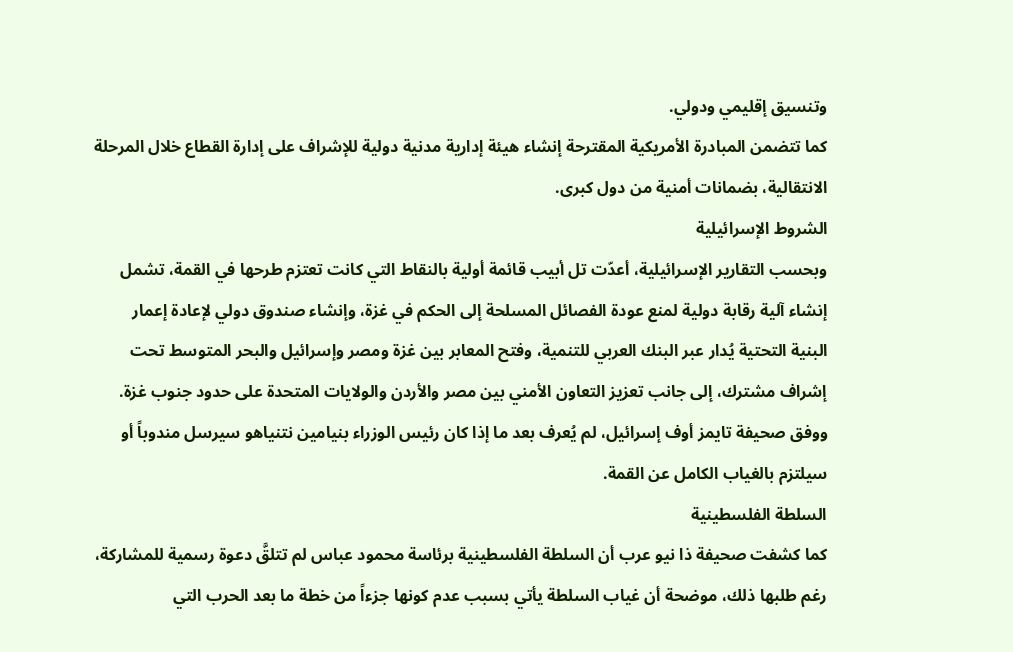وتنسيق إقليمي ودولي.
كما تتضمن المبادرة الأمريكية المقترحة إنشاء هيئة إدارية مدنية دولية للإشراف على إدارة القطاع خلال المرحلة الانتقالية، بضمانات أمنية من دول كبرى.
الشروط الإسرائيلية
وبحسب التقارير الإسرائيلية، أعدّت تل أبيب قائمة أولية بالنقاط التي كانت تعتزم طرحها في القمة، تشمل إنشاء آلية رقابة دولية لمنع عودة الفصائل المسلحة إلى الحكم في غزة، وإنشاء صندوق دولي لإعادة إعمار البنية التحتية يُدار عبر البنك العربي للتنمية، وفتح المعابر بين غزة ومصر وإسرائيل والبحر المتوسط تحت إشراف مشترك، إلى جانب تعزيز التعاون الأمني بين مصر والأردن والولايات المتحدة على حدود جنوب غزة.
ووفق صحيفة تايمز أوف إسرائيل، لم يُعرف بعد ما إذا كان رئيس الوزراء بنيامين نتنياهو سيرسل مندوباً أو سيلتزم بالغياب الكامل عن القمة.
السلطة الفلسطينية
كما كشفت صحيفة ذا نيو عرب أن السلطة الفلسطينية برئاسة محمود عباس لم تتلقَّ دعوة رسمية للمشاركة، رغم طلبها ذلك، موضحة أن غياب السلطة يأتي بسبب عدم كونها جزءاً من خطة ما بعد الحرب التي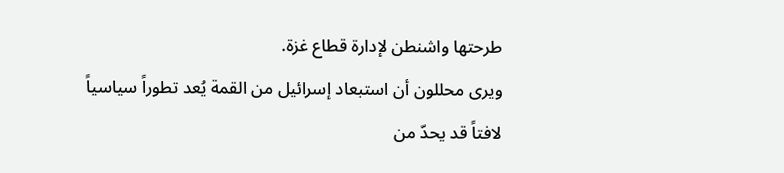طرحتها واشنطن لإدارة قطاع غزة.
ويرى محللون أن استبعاد إسرائيل من القمة يُعد تطوراً سياسياً لافتاً قد يحدّ من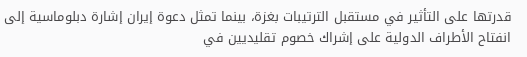قدرتها على التأثير في مستقبل الترتيبات بغزة، بينما تمثل دعوة إيران إشارة دبلوماسية إلى انفتاح الأطراف الدولية على إشراك خصوم تقليديين في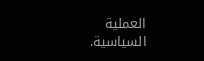العملية السياسية.